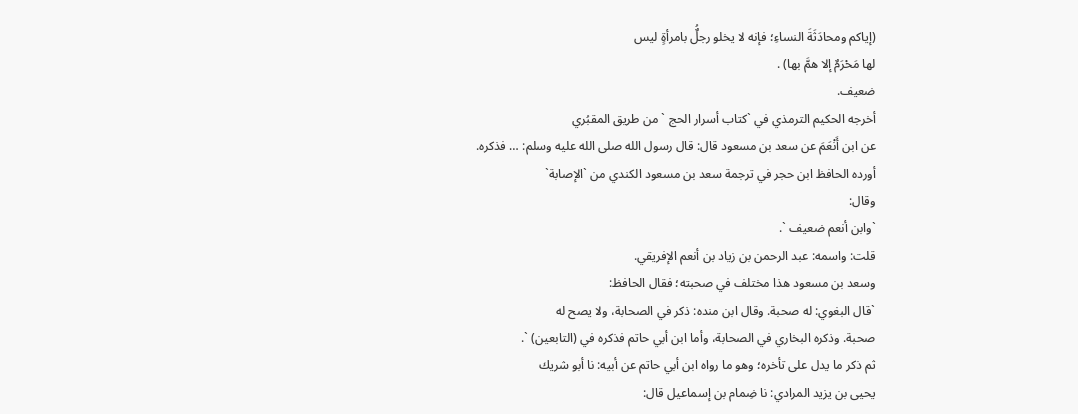(إياكم ومحادَثَةَ النساءِ؛ فإنه لا يخلو رجلٌُ بامرأةٍ ليس
لها مَحْرَمٌ إلا همَّ بها) .
ضعيف.
أخرجه الحكيم الترمذي في `كتاب أسرار الحج ` من طريق المقبُري
عن ابن أَنْعَمَ عن سعد بن مسعود قال: قال رسول الله صلى الله عليه وسلم: … فذكره.
أورده الحافظ ابن حجر في ترجمة سعد بن مسعود الكندي من `الإصابة`
وقال:
`وابن أنعم ضعيف `.
قلت: واسمه: عبد الرحمن بن زياد بن أنعم الإفريقي.
وسعد بن مسعود هذا مختلف في صحبته؛ فقال الحافظ:
`قال البغوي: له صحبة. وقال ابن منده: ذكر في الصحابة، ولا يصح له
صحبة. وذكره البخاري في الصحابة، وأما ابن أبي حاتم فذكره في (التابعين) `.
ثم ذكر ما يدل على تأخره؛ وهو ما رواه ابن أبي حاتم عن أبيه: نا أبو شريك
يحيى بن يزيد المرادي: نا ضِمام بن إسماعيل قال: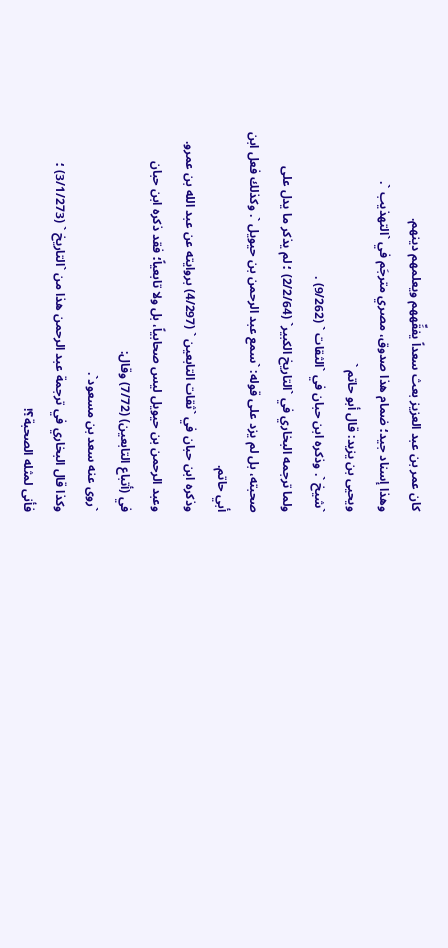كان عمر بن عبد العزيز بعث سعداً يفقِّههم ويعلمهم دينهم.
وهذا إسناد جيد؛ ضمام هذا صدوق، مصري مترجَم في `التهذيب `.
ويحيى بن يزيد: قال أبو حاتم `
`شيخ `. وذكره ابن حبان في `الثقات ` (9/262) .
ولما ترجمه البخاري في `التاريخ الكبير` (2/2/64) ؛ لم يذكر ما يدل على
صحبته، بل لم يزد على قوله: `سمع عبد الرحمن بن حيويل `. وكذلك فعل ابن
أبي حاتم.
وذكره ابن حبان في `ثقات التابعين ` (4/297) بروايته عن عبد الله بن عمرو.
وعبد الرحمن بن حيويل ليس صحابياً، بل ولا تابعياً؛ فقد ذكره ابن حبان
في (أتباع التابعين) (7/72) وقال:
`روى عنه سعد بن مسعود`.
وكذا قال البخاري في ترجمة عبد الرحمن هذا من `التاريخ ` (3/1/273) ؛
فأنى لمثله الصحبة؟!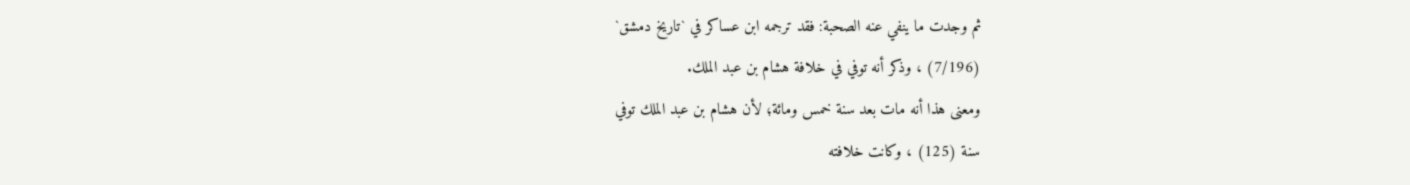ثم وجدت ما ينفي عنه الصحبة: فقد ترجمه ابن عساكر في `تاريخ دمشق`
(7/196) ، وذكر أنه توفي في خلافة هشام بن عبد الملك.
ومعنى هذا أنه مات بعد سنة خمس ومائة؛ لأن هشام بن عبد الملك توفي
سنة (125) ، وكانت خلافته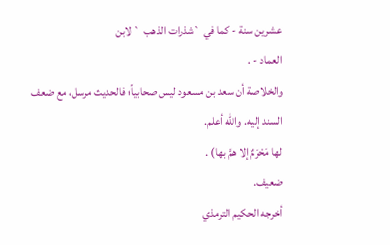عشرين سنة - كما في `شذرات الذهب ` لابن
العماد - .
والخلاصة أن سعد بن مسعود ليس صحابياً؛ فالحديث مرسل، مع ضعف
السند إليه. والله أعلم.
لها مَحْرَمٌ إلا همَّ بها) .
ضعيف.
أخرجه الحكيم الترمذي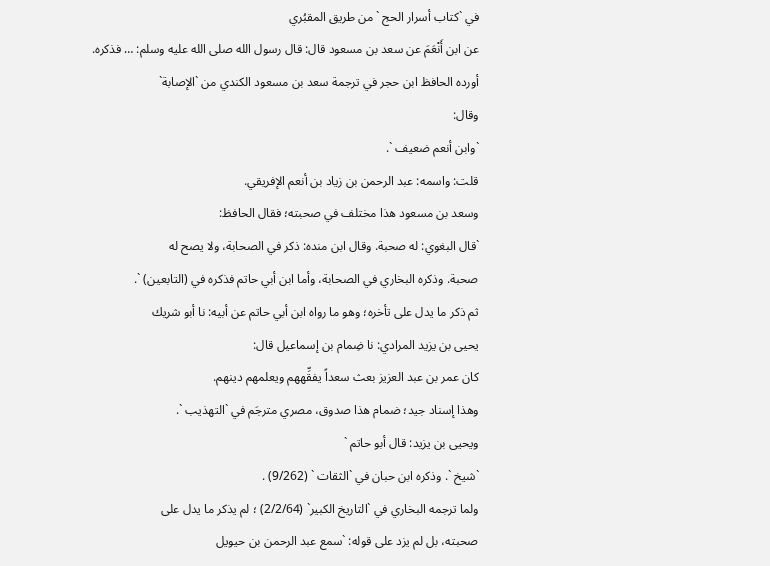في `كتاب أسرار الحج ` من طريق المقبُري
عن ابن أَنْعَمَ عن سعد بن مسعود قال: قال رسول الله صلى الله عليه وسلم: … فذكره.
أورده الحافظ ابن حجر في ترجمة سعد بن مسعود الكندي من `الإصابة`
وقال:
`وابن أنعم ضعيف `.
قلت: واسمه: عبد الرحمن بن زياد بن أنعم الإفريقي.
وسعد بن مسعود هذا مختلف في صحبته؛ فقال الحافظ:
`قال البغوي: له صحبة. وقال ابن منده: ذكر في الصحابة، ولا يصح له
صحبة. وذكره البخاري في الصحابة، وأما ابن أبي حاتم فذكره في (التابعين) `.
ثم ذكر ما يدل على تأخره؛ وهو ما رواه ابن أبي حاتم عن أبيه: نا أبو شريك
يحيى بن يزيد المرادي: نا ضِمام بن إسماعيل قال:
كان عمر بن عبد العزيز بعث سعداً يفقِّههم ويعلمهم دينهم.
وهذا إسناد جيد؛ ضمام هذا صدوق، مصري مترجَم في `التهذيب `.
ويحيى بن يزيد: قال أبو حاتم `
`شيخ `. وذكره ابن حبان في `الثقات ` (9/262) .
ولما ترجمه البخاري في `التاريخ الكبير` (2/2/64) ؛ لم يذكر ما يدل على
صحبته، بل لم يزد على قوله: `سمع عبد الرحمن بن حيويل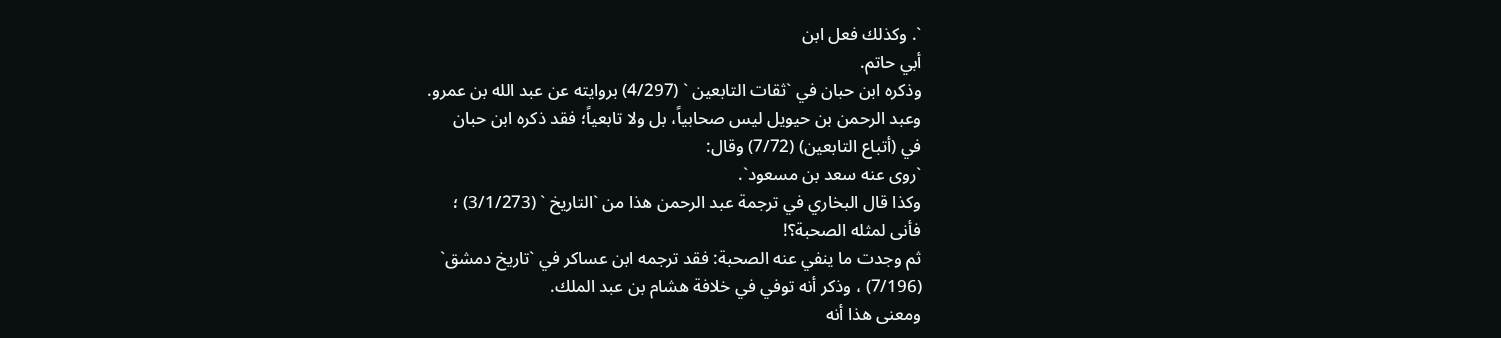`. وكذلك فعل ابن
أبي حاتم.
وذكره ابن حبان في `ثقات التابعين ` (4/297) بروايته عن عبد الله بن عمرو.
وعبد الرحمن بن حيويل ليس صحابياً، بل ولا تابعياً؛ فقد ذكره ابن حبان
في (أتباع التابعين) (7/72) وقال:
`روى عنه سعد بن مسعود`.
وكذا قال البخاري في ترجمة عبد الرحمن هذا من `التاريخ ` (3/1/273) ؛
فأنى لمثله الصحبة؟!
ثم وجدت ما ينفي عنه الصحبة: فقد ترجمه ابن عساكر في `تاريخ دمشق`
(7/196) ، وذكر أنه توفي في خلافة هشام بن عبد الملك.
ومعنى هذا أنه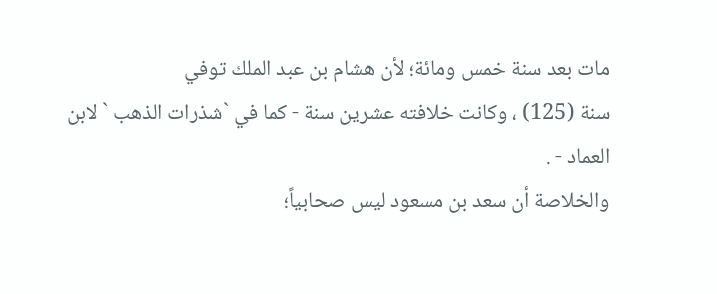مات بعد سنة خمس ومائة؛ لأن هشام بن عبد الملك توفي
سنة (125) ، وكانت خلافته عشرين سنة - كما في `شذرات الذهب ` لابن
العماد - .
والخلاصة أن سعد بن مسعود ليس صحابياً؛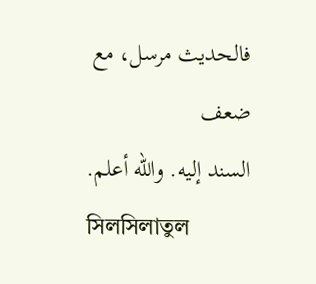فالحديث مرسل، مع ضعف
السند إليه. والله أعلم.
সিলসিলাতুল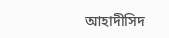আহাদীসিদ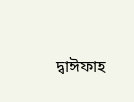দ্বাঈফাহ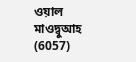ওয়াল মাওদ্বুআহ (6057)